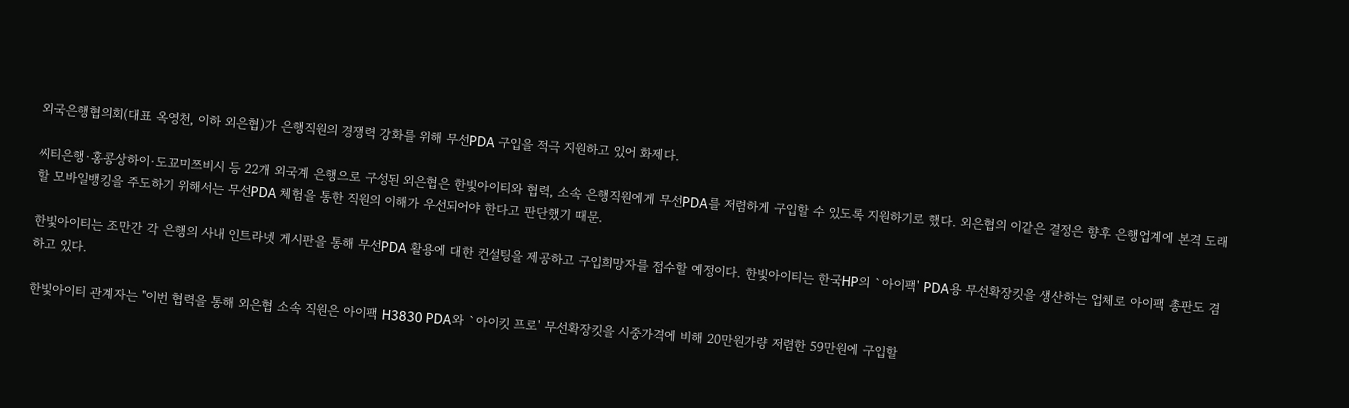외국은행협의회(대표 옥영천, 이하 외은협)가 은행직원의 경쟁력 강화를 위해 무선PDA 구입을 적극 지원하고 있어 화제다.

씨티은행·홍콩상하이·도꾜미쯔비시 등 22개 외국계 은행으로 구성된 외은협은 한빛아이티와 협력, 소속 은행직원에게 무선PDA를 저렴하게 구입할 수 있도록 지원하기로 했다. 외은협의 이같은 결정은 향후 은행업계에 본격 도래할 모바일뱅킹을 주도하기 위해서는 무선PDA 체험을 통한 직원의 이해가 우선되어야 한다고 판단했기 때문.

한빛아이티는 조만간 각 은행의 사내 인트라넷 게시판을 통해 무선PDA 활용에 대한 컨설팅을 제공하고 구입희망자를 접수할 예정이다. 한빛아이티는 한국HP의 `아이팩' PDA용 무선확장킷을 생산하는 업체로 아이팩 총판도 겸하고 있다.

한빛아이티 관계자는 "이번 협력을 통해 외은협 소속 직원은 아이팩 H3830 PDA와 `아이킷 프로' 무선확장킷을 시중가격에 비해 20만원가량 저렴한 59만원에 구입할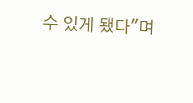수 있게 됐다"며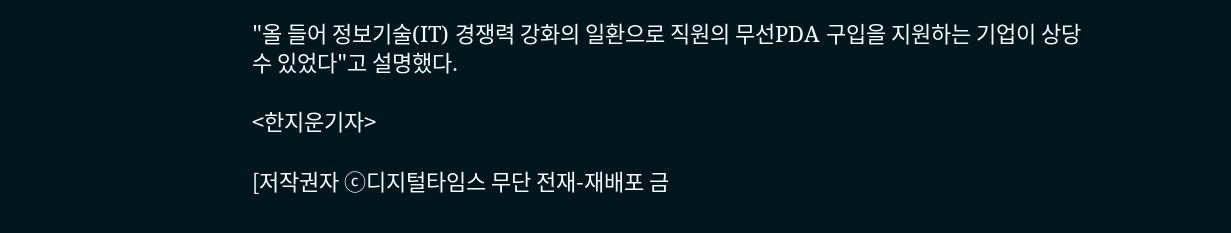"올 들어 정보기술(IT) 경쟁력 강화의 일환으로 직원의 무선PDA 구입을 지원하는 기업이 상당수 있었다"고 설명했다.

<한지운기자>

[저작권자 ⓒ디지털타임스 무단 전재-재배포 금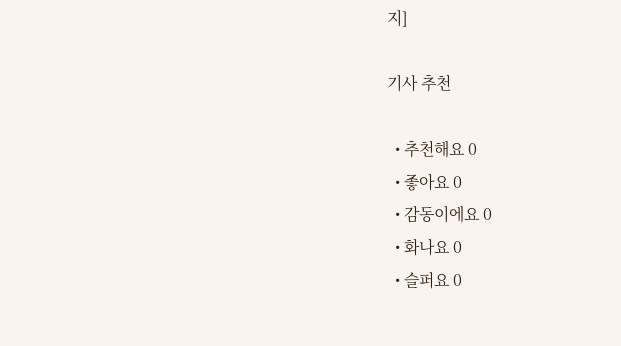지]

기사 추천

  • 추천해요 0
  • 좋아요 0
  • 감동이에요 0
  • 화나요 0
  • 슬퍼요 0